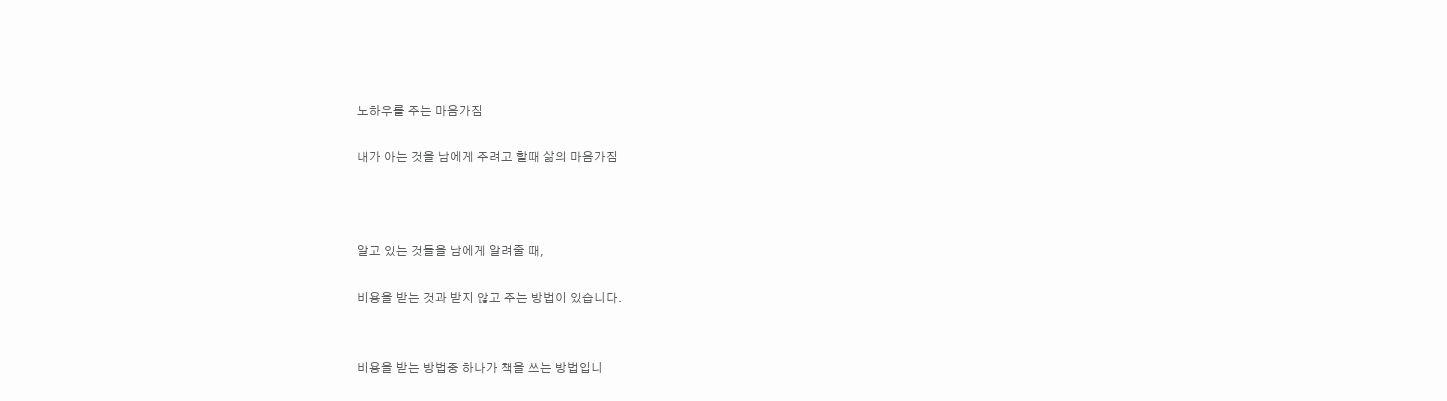노하우를 주는 마음가짐

내가 아는 것을 남에게 주려고 할때 삶의 마음가짐



알고 있는 것들을 남에게 알려줄 때,

비용을 받는 것과 받지 않고 주는 방법이 있습니다.


비용을 받는 방법중 하나가 책을 쓰는 방법입니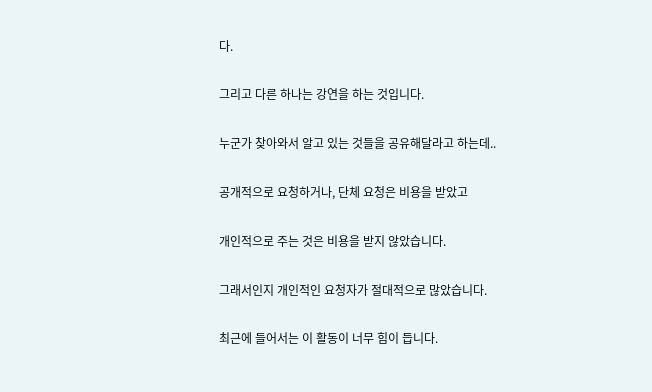다.

그리고 다른 하나는 강연을 하는 것입니다.

누군가 찾아와서 알고 있는 것들을 공유해달라고 하는데..

공개적으로 요청하거나, 단체 요청은 비용을 받았고

개인적으로 주는 것은 비용을 받지 않았습니다.

그래서인지 개인적인 요청자가 절대적으로 많았습니다.

최근에 들어서는 이 활동이 너무 힘이 듭니다.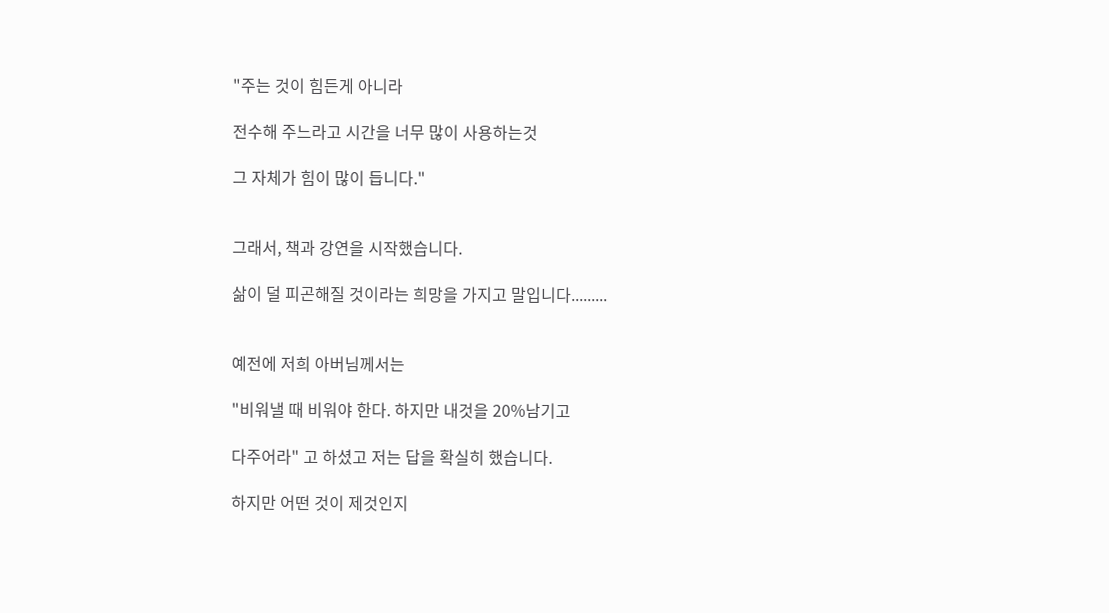"주는 것이 힘든게 아니라

전수해 주느라고 시간을 너무 많이 사용하는것

그 자체가 힘이 많이 듭니다."


그래서, 책과 강연을 시작했습니다.

삶이 덜 피곤해질 것이라는 희망을 가지고 말입니다.........


예전에 저희 아버님께서는

"비워낼 때 비워야 한다. 하지만 내것을 20%남기고

다주어라" 고 하셨고 저는 답을 확실히 했습니다.

하지만 어떤 것이 제것인지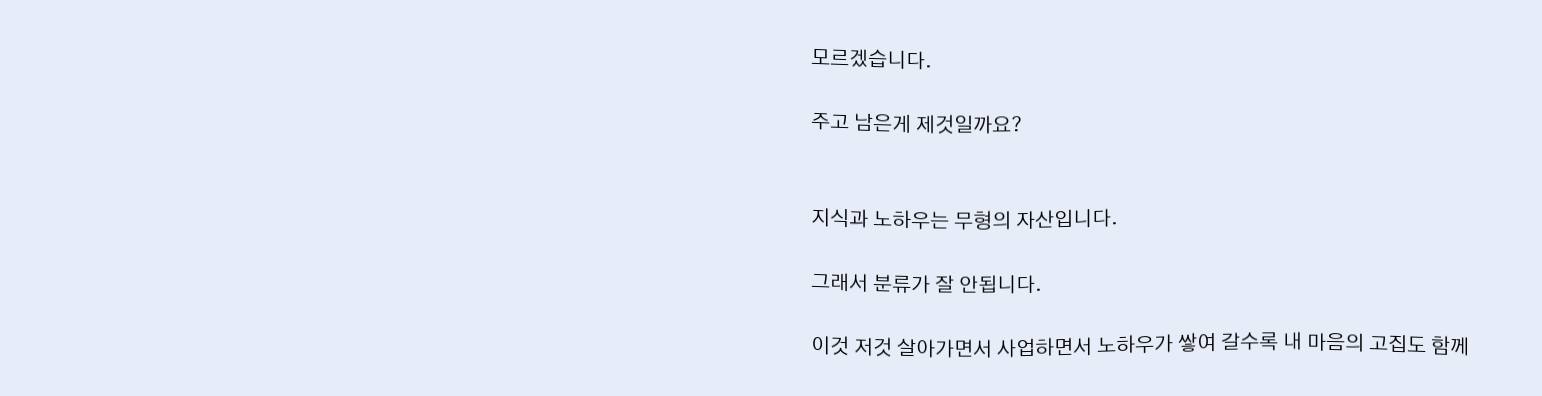모르겠습니다.

주고 남은게 제것일까요?


지식과 노하우는 무형의 자산입니다.

그래서 분류가 잘 안됩니다.

이것 저것 살아가면서 사업하면서 노하우가 쌓여 갈수록 내 마음의 고집도 함께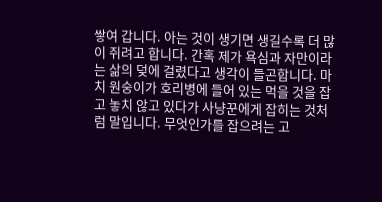쌓여 갑니다. 아는 것이 생기면 생길수록 더 많이 쥐려고 합니다. 간혹 제가 욕심과 자만이라는 삶의 덪에 걸렸다고 생각이 들곤합니다. 마치 원숭이가 호리병에 들어 있는 먹을 것을 잡고 놓치 않고 있다가 사냥꾼에게 잡히는 것처럼 말입니다. 무엇인가를 잡으려는 고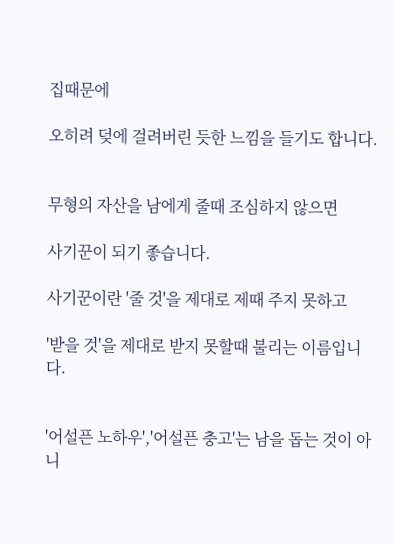집때문에

오히려 덪에 걸려버린 듯한 느낌을 들기도 합니다.


무형의 자산을 남에게 줄때 조심하지 않으면

사기꾼이 되기 좋습니다.

사기꾼이란 '줄 것'을 제대로 제때 주지 못하고

'받을 것'을 제대로 받지 못할때 불리는 이름입니다.


'어설픈 노하우','어설픈 충고'는 남을 돕는 것이 아니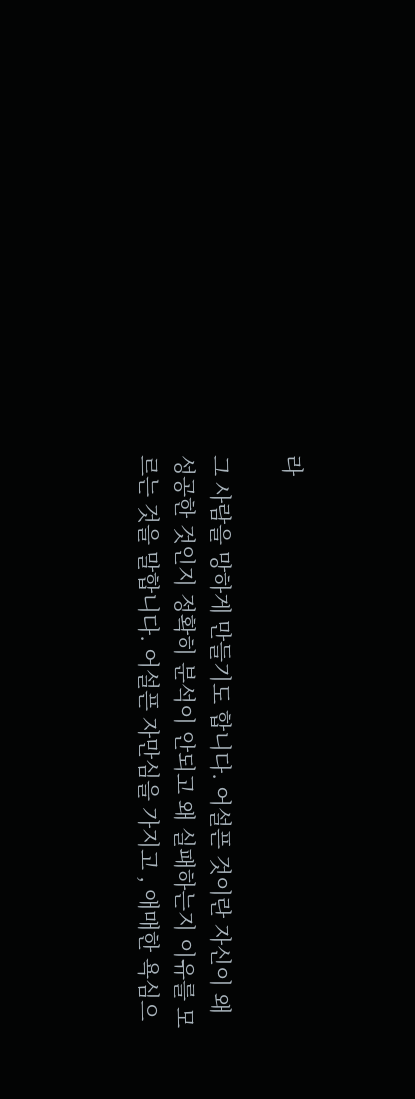라

그 사람을 망하게 만들기도 합니다. 어설픈 것이란 자신이 왜 성공한 것인지 정확히 분석이 안되고 왜 실패하는지 이유를 모르는 것을 말합니다. 어설픈 자만심을 가지고 , 애매한 욕심으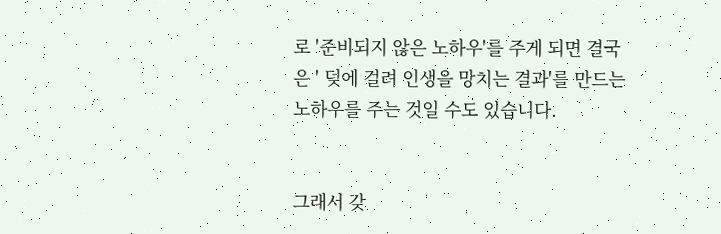로 '준비되지 않은 노하우'를 주게 되면 결국은 ' 덪에 걸려 인생을 망치는 결과'를 만드는 노하우를 주는 것일 수도 있습니다.


그래서 갖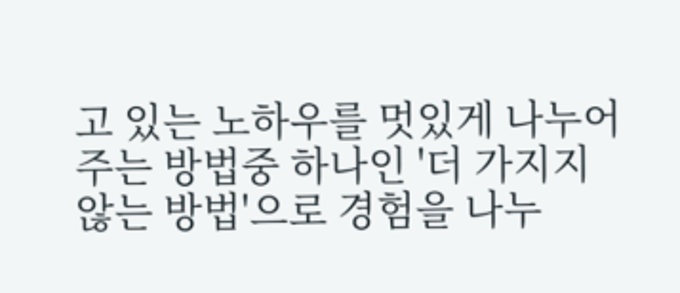고 있는 노하우를 멋있게 나누어 주는 방법중 하나인 '더 가지지 않는 방법'으로 경험을 나누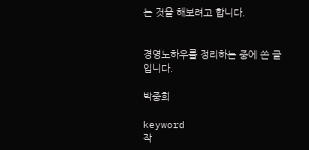는 것을 해보려고 합니다.


경영노하우를 정리하는 중에 쓴 글입니다.

박중희

keyword
작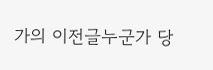가의 이전글누군가 당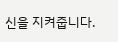신을 지켜줍니다.